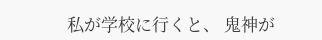私が学校に行くと、 鬼神が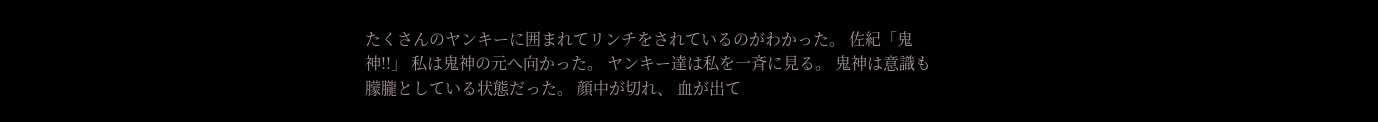たくさんのヤンキーに囲まれてリンチをされているのがわかった。 佐紀「鬼神!!」 私は鬼神の元へ向かった。 ヤンキー達は私を一斉に見る。 鬼神は意識も朦朧としている状態だった。 顔中が切れ、 血が出て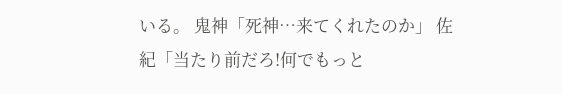いる。 鬼神「死神…来てくれたのか」 佐紀「当たり前だろ!何でもっと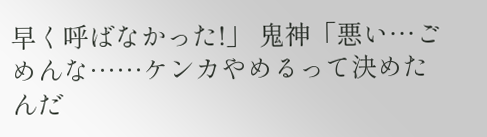早く呼ばなかった!」 鬼神「悪い…ごめんな……ケンカやめるって決めたんだ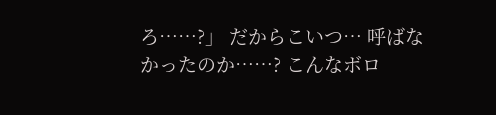ろ……?」 だからこいつ… 呼ばなかったのか……? こんなボロ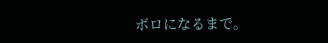ボロになるまで。